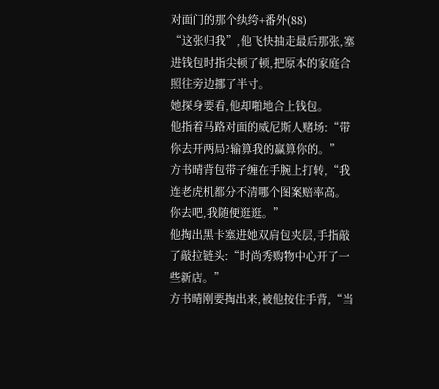对面门的那个纨绔+番外(88)
“这张归我”,他飞快抽走最后那张,塞进钱包时指尖顿了顿,把原本的家庭合照往旁边挪了半寸。
她探身要看,他却啪地合上钱包。
他指着马路对面的威尼斯人赌场:“带你去开两局?输算我的赢算你的。”
方书晴背包带子缠在手腕上打转,“我连老虎机都分不清哪个图案赔率高。你去吧,我随便逛逛。”
他掏出黑卡塞进她双肩包夹层,手指敲了敲拉链头:“时尚秀购物中心开了一些新店。”
方书晴刚要掏出来,被他按住手背,“当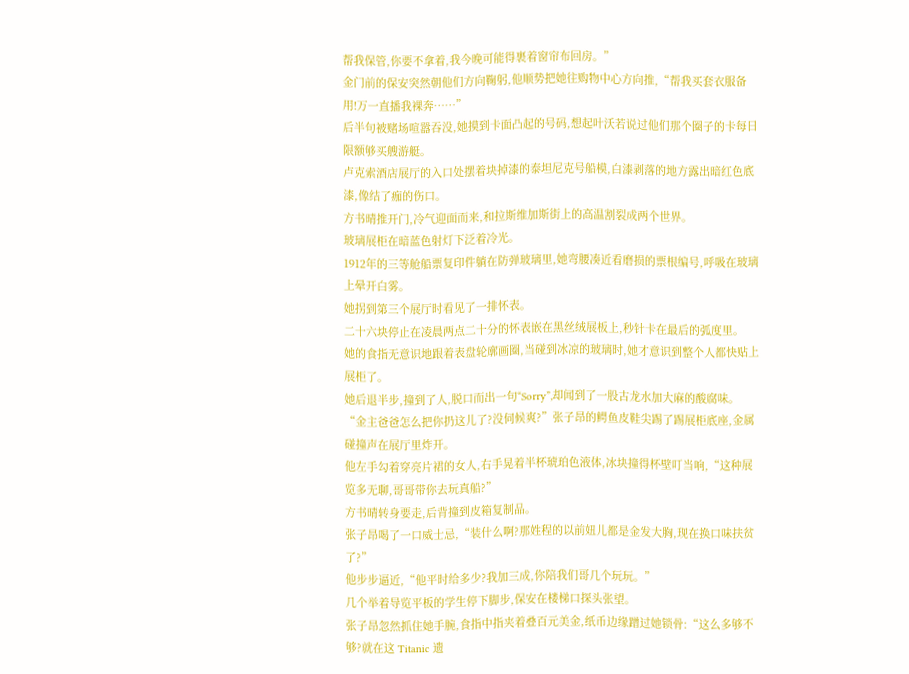帮我保管,你要不拿着,我今晚可能得裹着窗帘布回房。”
金门前的保安突然朝他们方向鞠躬,他顺势把她往购物中心方向推,“帮我买套衣服备用!万一直播我裸奔……”
后半句被赌场喧嚣吞没,她摸到卡面凸起的号码,想起叶沃若说过他们那个圈子的卡每日限额够买艘游艇。
卢克索酒店展厅的入口处摆着块掉漆的泰坦尼克号船模,白漆剥落的地方露出暗红色底漆,像结了痂的伤口。
方书晴推开门,冷气迎面而来,和拉斯维加斯街上的高温割裂成两个世界。
玻璃展柜在暗蓝色射灯下泛着冷光。
1912年的三等舱船票复印件躺在防弹玻璃里,她弯腰凑近看磨损的票根编号,呼吸在玻璃上晕开白雾。
她拐到第三个展厅时看见了一排怀表。
二十六块停止在凌晨两点二十分的怀表嵌在黑丝绒展板上,秒针卡在最后的弧度里。
她的食指无意识地跟着表盘轮廓画圈,当碰到冰凉的玻璃时,她才意识到整个人都快贴上展柜了。
她后退半步,撞到了人,脱口而出一句“Sorry”,却闻到了一股古龙水加大麻的酸腐味。
“金主爸爸怎么把你扔这儿了?没伺候爽?”张子昂的鳄鱼皮鞋尖踢了踢展柜底座,金属碰撞声在展厅里炸开。
他左手勾着穿亮片裙的女人,右手晃着半杯琥珀色液体,冰块撞得杯壁叮当响,“这种展览多无聊,哥哥带你去玩真船?”
方书晴转身要走,后背撞到皮箱复制品。
张子昂喝了一口威士忌,“装什么啊?那姓程的以前妞儿都是金发大胸,现在换口味扶贫了?”
他步步逼近,“他平时给多少?我加三成,你陪我们哥几个玩玩。”
几个举着导览平板的学生停下脚步,保安在楼梯口探头张望。
张子昂忽然抓住她手腕,食指中指夹着叠百元美金,纸币边缘蹭过她锁骨:“这么多够不够?就在这 Titanic 遗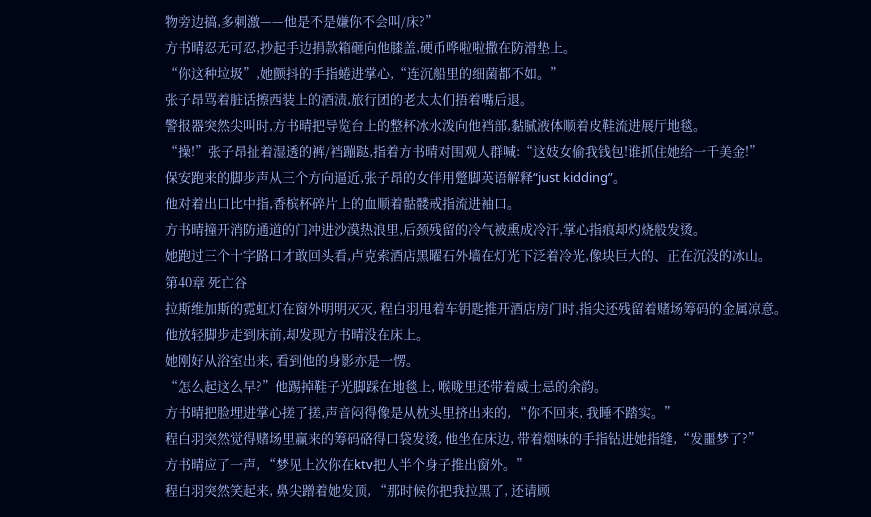物旁边搞,多刺激——他是不是嫌你不会叫/床?”
方书晴忍无可忍,抄起手边捐款箱砸向他膝盖,硬币哗啦啦撒在防滑垫上。
“你这种垃圾”,她颤抖的手指蜷进掌心,“连沉船里的细菌都不如。”
张子昂骂着脏话擦西装上的酒渍,旅行团的老太太们捂着嘴后退。
警报器突然尖叫时,方书晴把导览台上的整杯冰水泼向他裆部,黏腻液体顺着皮鞋流进展厅地毯。
“操!”张子昂扯着湿透的裤/裆蹦跶,指着方书晴对围观人群喊:“这妓女偷我钱包!谁抓住她给一千美金!”
保安跑来的脚步声从三个方向逼近,张子昂的女伴用蹩脚英语解释“just kidding”。
他对着出口比中指,香槟杯碎片上的血顺着骷髅戒指流进袖口。
方书晴撞开消防通道的门冲进沙漠热浪里,后颈残留的冷气被熏成冷汗,掌心指痕却灼烧般发烫。
她跑过三个十字路口才敢回头看,卢克索酒店黑曜石外墙在灯光下泛着冷光,像块巨大的、正在沉没的冰山。
第40章 死亡谷
拉斯维加斯的霓虹灯在窗外明明灭灭, 程白羽甩着车钥匙推开酒店房门时,指尖还残留着赌场筹码的金属凉意。
他放轻脚步走到床前,却发现方书晴没在床上。
她刚好从浴室出来, 看到他的身影亦是一愣。
“怎么起这么早?”他踢掉鞋子光脚踩在地毯上, 喉咙里还带着威士忌的余韵。
方书晴把脸埋进掌心搓了搓,声音闷得像是从枕头里挤出来的, “你不回来, 我睡不踏实。”
程白羽突然觉得赌场里赢来的筹码硌得口袋发烫, 他坐在床边, 带着烟味的手指钻进她指缝,“发噩梦了?”
方书晴应了一声, “梦见上次你在ktv把人半个身子推出窗外。”
程白羽突然笑起来, 鼻尖蹭着她发顶, “那时候你把我拉黑了, 还请顾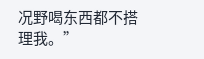况野喝东西都不搭理我。”